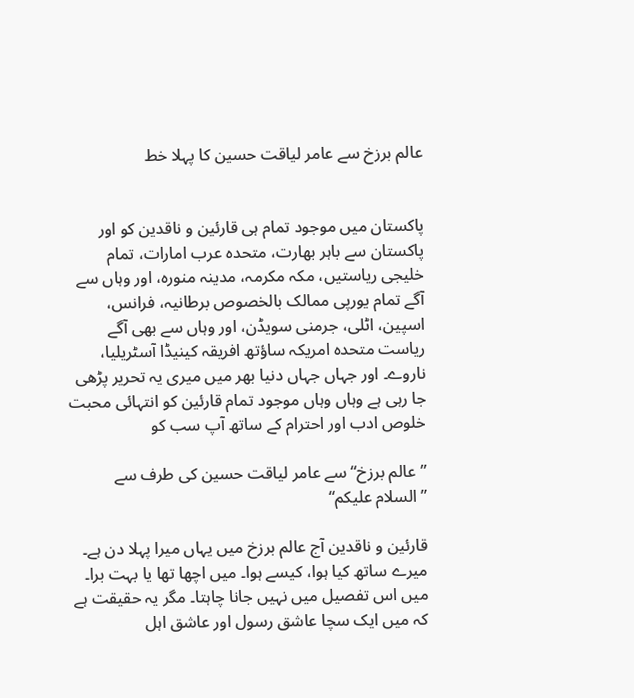عالم برزخ سے عامر لیاقت حسین کا پہلا خط


پاکستان میں موجود تمام ہی قارئین و ناقدین کو اور پاکستان سے باہر بھارت، متحدہ عرب امارات، تمام خلیجی ریاستیں، مکہ مکرمہ، مدینہ منورہ، اور وہاں سے آگے تمام یورپی ممالک بالخصوص برطانیہ، فرانس، اسپین، اٹلی، جرمنی سویڈن، اور وہاں سے بھی آگے ریاست متحدہ امریکہ ساؤتھ افریقہ کینیڈا آسٹریلیا، ناروے۔ اور جہاں جہاں دنیا بھر میں میری یہ تحریر پڑھی جا رہی ہے وہاں وہاں موجود تمام قارئین کو انتہائی محبت خلوص ادب اور احترام کے ساتھ آپ سب کو

”عالم برزخ“ سے عامر لیاقت حسین کی طرف سے ”السلام علیکم“

قارئین و ناقدین آج عالم برزخ میں یہاں میرا پہلا دن ہے۔ میرے ساتھ کیا ہوا، کیسے ہوا۔ میں اچھا تھا یا بہت برا۔ میں اس تفصیل میں نہیں جانا چاہتا۔ مگر یہ حقیقت ہے کہ میں ایک سچا عاشق رسول اور عاشق اہل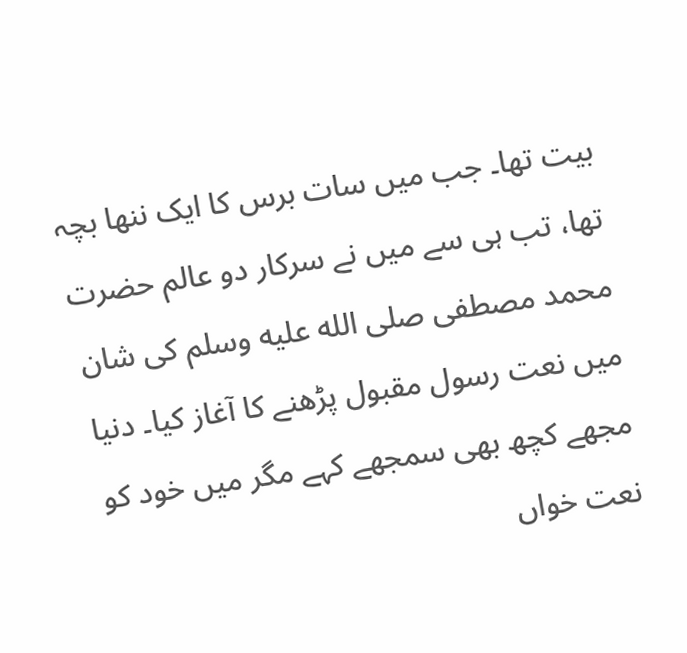بیت تھا۔ جب میں سات برس کا ایک ننھا بچہ تھا، تب ہی سے میں نے سرکار دو عالم حضرت محمد مصطفی صلى الله عليه وسلم کی شان میں نعت رسول مقبول پڑھنے کا آغاز کیا۔ دنیا مجھے کچھ بھی سمجھے کہے مگر میں خود کو نعت خواں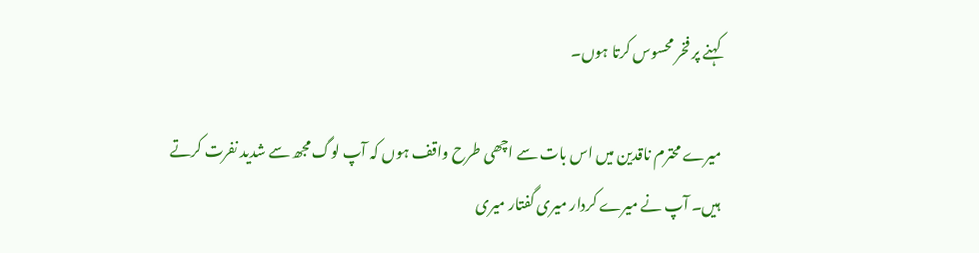کہنے پر فخر محسوس کرتا ہوں۔

میرے محترم ناقدین میں اس بات سے اچھی طرح واقف ہوں کہ آپ لوگ مجھ سے شدید نفرت کرتے ہیں۔ آپ نے میرے کردار میری گفتار میری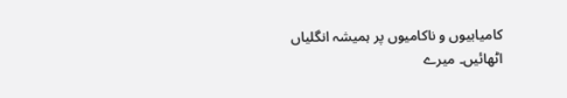کامیابیوں و ناکامیوں پر ہمیشہ انگلیاں اٹھائیں۔ میرے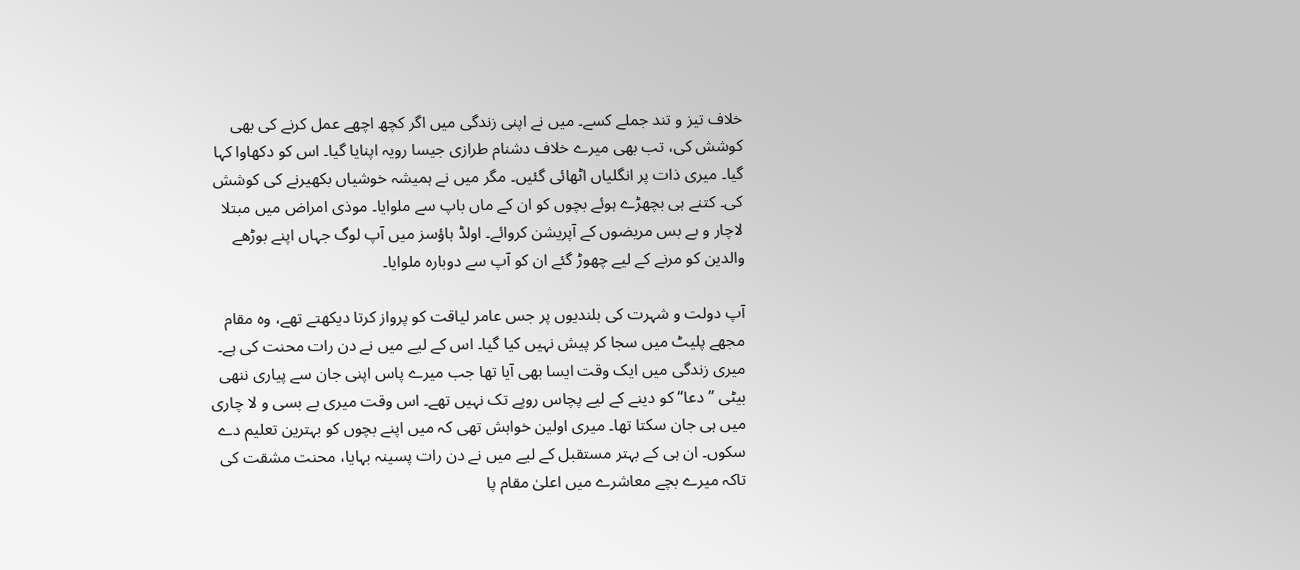خلاف تیز و تند جملے کسے۔ میں نے اپنی زندگی میں اگر کچھ اچھے عمل کرنے کی بھی کوشش کی، تب بھی میرے خلاف دشنام طرازی جیسا رویہ اپنایا گیا۔ اس کو دکھاوا کہا گیا۔ میری ذات پر انگلیاں اٹھائی گئیں۔ مگر میں نے ہمیشہ خوشیاں بکھیرنے کی کوشش کی۔ کتنے ہی بچھڑے ہوئے بچوں کو ان کے ماں باپ سے ملوایا۔ موذی امراض میں مبتلا لاچار و بے بس مریضوں کے آپریشن کروائے۔ اولڈ ہاؤسز میں آپ لوگ جہاں اپنے بوڑھے والدین کو مرنے کے لیے چھوڑ گئے ان کو آپ سے دوبارہ ملوایا۔

آپ دولت و شہرت کی بلندیوں پر جس عامر لیاقت کو پرواز کرتا دیکھتے تھے، وہ مقام مجھے پلیٹ میں سجا کر پیش نہیں کیا گیا۔ اس کے لیے میں نے دن رات محنت کی ہے۔ میری زندگی میں ایک وقت ایسا بھی آیا تھا جب میرے پاس اپنی جان سے پیاری ننھی بیٹی ”دعا“ کو دینے کے لیے پچاس روپے تک نہیں تھے۔ اس وقت میری بے بسی و لا چاری میں ہی جان سکتا تھا۔ میری اولین خواہش تھی کہ میں اپنے بچوں کو بہترین تعلیم دے سکوں۔ ان ہی کے بہتر مستقبل کے لیے میں نے دن رات پسینہ بہایا، محنت مشقت کی تاکہ میرے بچے معاشرے میں اعلیٰ مقام پا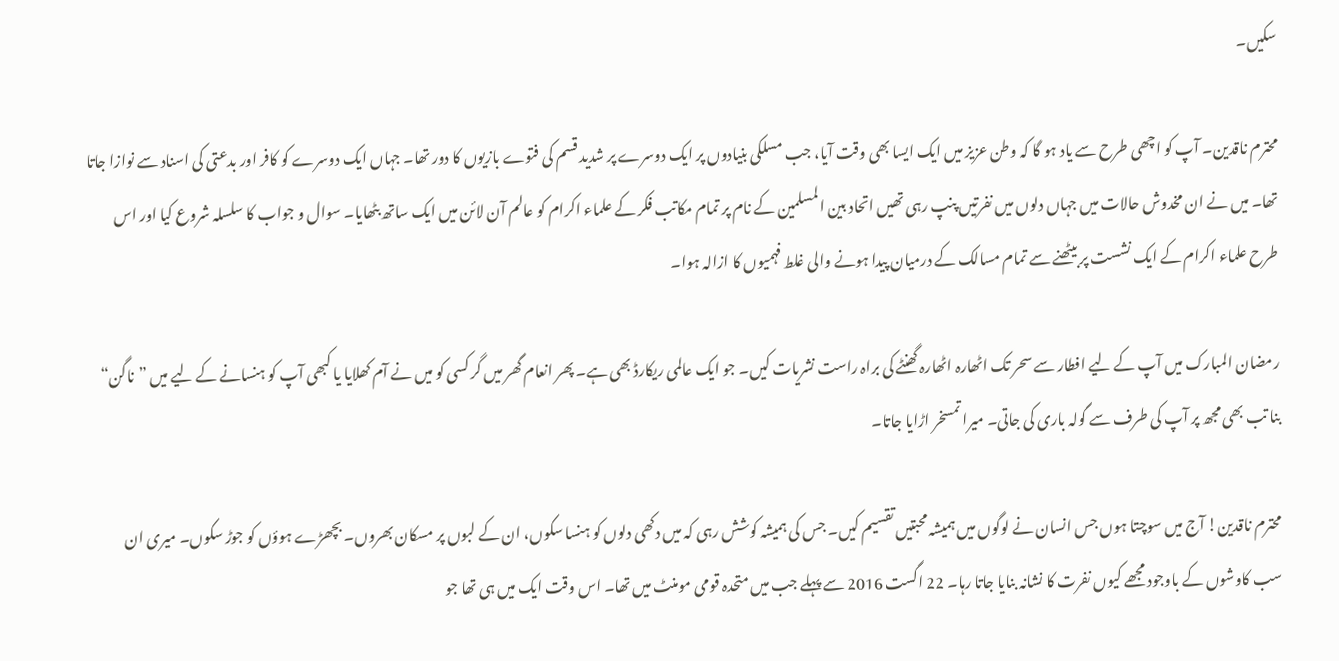سکیں۔

محترم ناقدین۔ آپ کو اچھی طرح سے یاد ہو گا کہ وطن عزیز میں ایک ایسا بھی وقت آیا، جب مسلکی بنیادوں پر ایک دوسرے پر شدید قسم کی فتوے بازیوں کا دور تھا۔ جہاں ایک دوسرے کو کافر اور بدعتی کی اسناد سے نوازا جاتا تھا۔ میں نے ان مخدوش حالات میں جہاں دلوں میں نفرتیں پنپ رہی تھیں اتحاد بین المسلمین کے نام پر تمام مکاتب فکر کے علماء اکرام کو عالم آن لائن میں ایک ساتھ بٹھایا۔ سوال و جواب کا سلسلہ شروع کیا اور اس طرح علماء اکرام کے ایک نشست پر بیٹھنے سے تمام مسالک کے درمیان پیدا ہونے والی غلط فہمیوں کا ازالہ ہوا۔

رمضان المبارک میں آپ کے لیے افطار سے سحر تک اٹھارہ اٹھارہ گھنٹے کی براہ راست نشریات کیں۔ جو ایک عالمی ریکارڈ بھی ہے۔ پھر انعام گھر میں گر کسی کو میں نے آم کھلایا یا کبھی آپ کو ہنسانے کے لیے میں ”ناگن“ بنا تب بھی مجھ پر آپ کی طرف سے گولہ باری کی جاتی۔ میرا تمسخر اڑایا جاتا۔

محترم ناقدین! آج میں سوچتا ہوں جس انسان نے لوگوں میں ہمیشہ محبتیں تقسیم کیں۔ جس کی ہمیشہ کوشش رہی کہ میں دکھی دلوں کو ہنسا سکوں، ان کے لبوں پر مسکان بھروں۔ بچھڑے ہوؤں کو جوڑ سکوں۔ میری ان سب کاوشوں کے باوجود مجھے کیوں نفرت کا نشانہ بنایا جاتا رہا۔ 22 اگست 2016 سے پہلے جب میں متحدہ قومی مومنٹ میں تھا۔ اس وقت ایک میں ہی تھا جو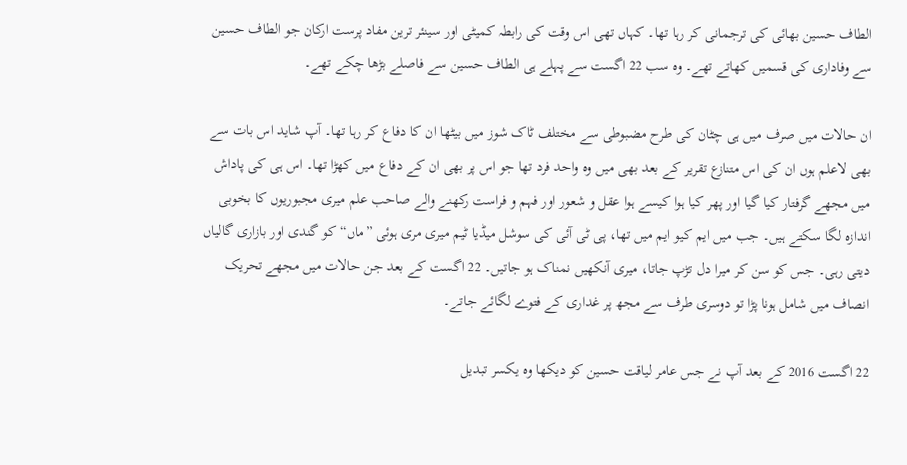الطاف حسین بھائی کی ترجمانی کر رہا تھا۔ کہاں تھی اس وقت کی رابطہ کمیٹی اور سینئر ترین مفاد پرست ارکان جو الطاف حسین سے وفاداری کی قسمیں کھاتے تھے۔ وہ سب 22 اگست سے پہلے ہی الطاف حسین سے فاصلے بڑھا چکے تھے۔

ان حالات میں صرف میں ہی چٹان کی طرح مضبوطی سے مختلف ٹاک شوز میں بیٹھا ان کا دفاع کر رہا تھا۔ آپ شاید اس بات سے بھی لاعلم ہوں ان کی اس متنازع تقریر کے بعد بھی میں وہ واحد فرد تھا جو اس پر بھی ان کے دفاع میں کھڑا تھا۔ اس ہی کی پاداش میں مجھے گرفتار کیا گیا اور پھر کیا ہوا کیسے ہوا عقل و شعور اور فہم و فراست رکھنے والے صاحب علم میری مجبوریوں کا بخوبی اندازہ لگا سکتے ہیں۔ جب میں ایم کیو ایم میں تھا، پی ٹی آئی کی سوشل میڈیا ٹیم میری مری ہوئی ”ماں“ کو گندی اور بازاری گالیاں دیتی رہی۔ جس کو سن کر میرا دل تڑپ جاتا، میری آنکھیں نمناک ہو جاتیں۔ 22 اگست کے بعد جن حالات میں مجھے تحریک انصاف میں شامل ہونا پڑا تو دوسری طرف سے مجھ پر غداری کے فتوے لگائے جاتے۔

22 اگست 2016 کے بعد آپ نے جس عامر لیاقت حسین کو دیکھا وہ یکسر تبدیل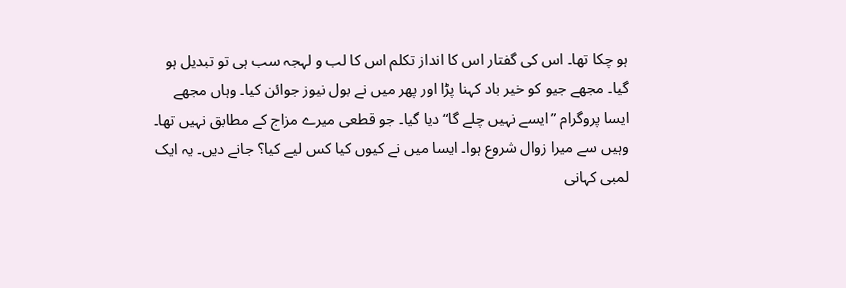ہو چکا تھا۔ اس کی گفتار اس کا انداز تکلم اس کا لب و لہجہ سب ہی تو تبدیل ہو گیا۔ مجھے جیو کو خیر باد کہنا پڑا اور پھر میں نے بول نیوز جوائن کیا۔ وہاں مجھے ایسا پروگرام ”ایسے نہیں چلے گا“ دیا گیا۔ جو قطعی میرے مزاج کے مطابق نہیں تھا۔ وہیں سے میرا زوال شروع ہوا۔ ایسا میں نے کیوں کیا کس لیے کیا؟ جانے دیں۔ یہ ایک لمبی کہانی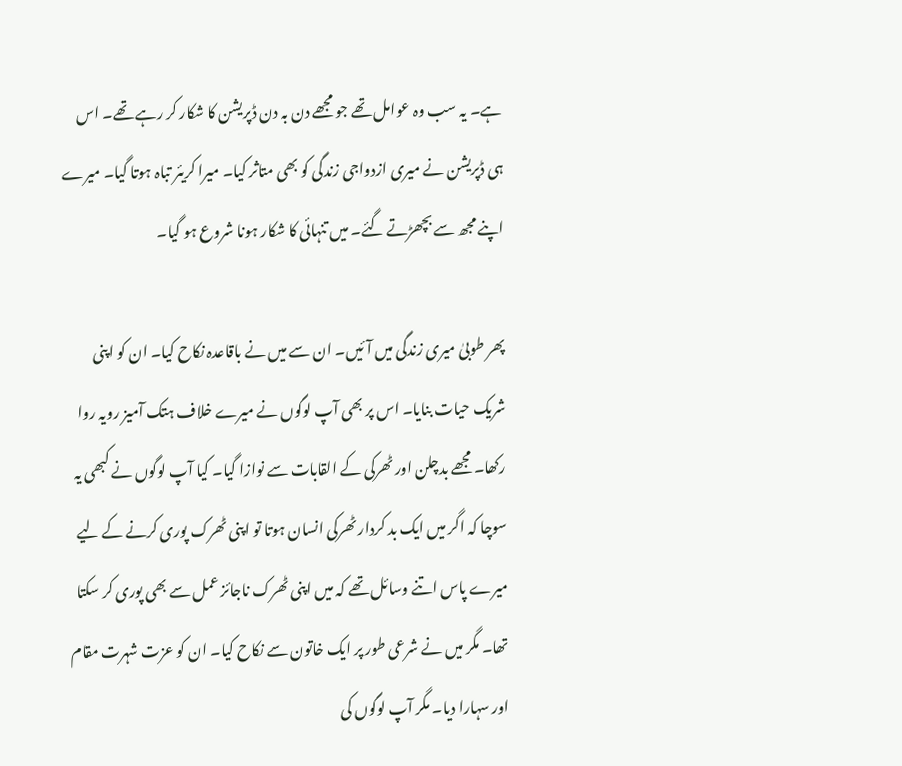ہے۔ یہ سب وہ عوامل تھے جو مجھے دن بہ دن ڈپریشن کا شکار کر رہے تھے۔ اس ہی ڈپریشن نے میری ازدواجی زندگی کو بھی متاثر کیا۔ میرا کریئر تباہ ہوتا گیا۔ میرے اپنے مجھ سے بچھڑتے گئے۔ میں تنہائی کا شکار ہونا شروع ہو گیا۔

پھر طوبیٰ میری زندگی میں آئیں۔ ان سے میں نے باقاعدہ نکاح کیا۔ ان کو اپنی شریک حیات بنایا۔ اس پر بھی آپ لوگوں نے میرے خلاف ہتک آمیز رویہ روا رکھا۔ مجھے بدچلن اور ٹھرکی کے القابات سے نوازا گیا۔ کیا آپ لوگوں نے کبھی یہ سوچا کہ اگر میں ایک بد کردار ٹھرکی انسان ہوتا تو اپنی ٹھرک پوری کرنے کے لیے میرے پاس اتنے وسائل تھے کہ میں اپنی ٹھرک ناجائز عمل سے بھی پوری کر سکتا تھا۔ مگر میں نے شرعی طور پر ایک خاتون سے نکاح کیا۔ ان کو عزت شہرت مقام اور سہارا دیا۔ مگر آپ لوگوں کی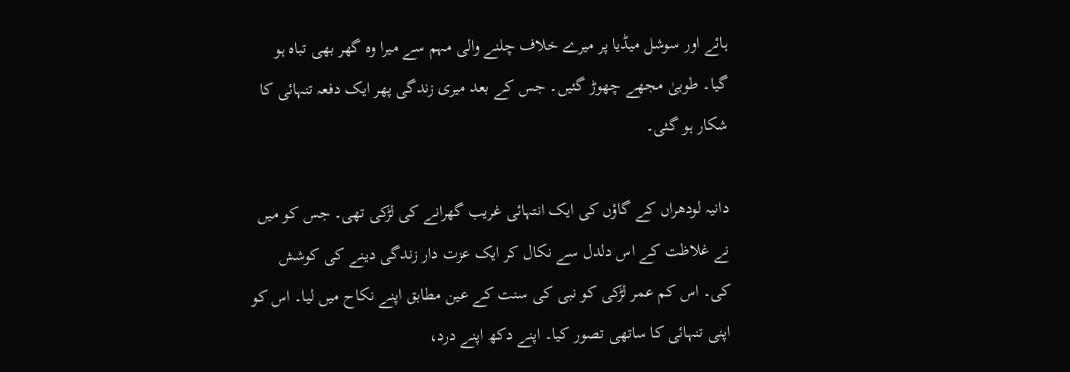ہائے اور سوشل میڈیا پر میرے خلاف چلنے والی مہم سے میرا وہ گھر بھی تباہ ہو گیا۔ طوبیٰ مجھے چھوڑ گئیں۔ جس کے بعد میری زندگی پھر ایک دفعہ تنہائی کا شکار ہو گئی۔

دانیہ لودھراں کے گاؤں کی ایک انتہائی غریب گھرانے کی لڑکی تھی۔ جس کو میں نے غلاظت کے اس دلدل سے نکال کر ایک عزت دار زندگی دینے کی کوشش کی۔ اس کم عمر لڑکی کو نبی کی سنت کے عین مطابق اپنے نکاح میں لیا۔ اس کو اپنی تنہائی کا ساتھی تصور کیا۔ اپنے دکھ اپنے درد،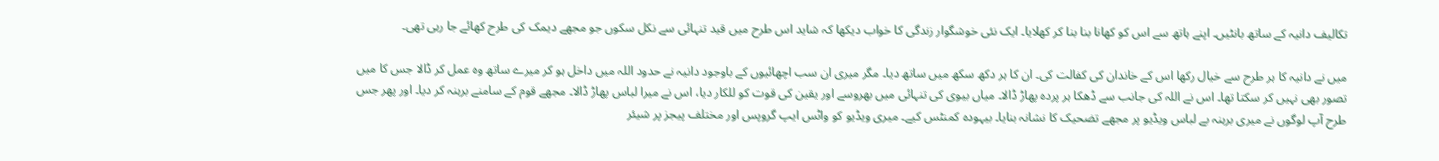تکالیف دانیہ کے ساتھ بانٹیں۔ اپنے ہاتھ سے اس کو کھانا بنا بنا کر کھلایا۔ ایک نئی خوشگوار زندگی کا خواب دیکھا کہ شاید اس طرح میں قید تنہائی سے نکل سکوں جو مجھے دیمک کی طرح کھائے جا رہی تھی۔

میں نے دانیہ کا ہر طرح سے خیال رکھا اس کے خاندان کی کفالت کی۔ ان کا ہر دکھ سکھ میں ساتھ دیا۔ مگر میری ان سب اچھائیوں کے باوجود دانیہ نے حدود اللہ میں داخل ہو کر میرے ساتھ وہ عمل کر ڈالا جس کا میں تصور بھی نہیں کر سکتا تھا۔ اس نے اللہ کی جانب سے ڈھکا ہر پردہ پھاڑ ڈالا۔ میاں بیوی کی تنہائی میں بھروسے اور یقین کی قوت کو للکار دیا، اس نے میرا لباس پھاڑ ڈالا۔ مجھے قوم کے سامنے برہنہ کر دیا۔ اور پھر جس طرح آپ لوگوں نے میری برہنہ بے لباس ویڈیو پر مجھے تضحیک کا نشانہ بنایا۔ بیہودہ کمنٹس کیے۔ میری ویڈیو کو واٹس ایپ گروپس اور مختلف پیجز پر شیئر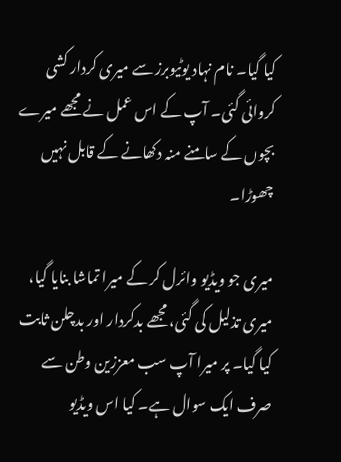کیا گیا۔ نام نہاد یوٹیوبرز سے میری کردار کشی کروائی گئی۔ آپ کے اس عمل نے مجھے میرے بچوں کے سامنے منہ دکھانے کے قابل نہیں چھوڑا۔

میری جو ویڈیو وائرل کر کے میرا تماشا بنایا گیا، میری تذلیل کی گئی، مجھے بدکردار اور بدچلن ثابت کیا گیا۔ پر میرا آپ سب معززین وطن سے صرف ایک سوال ہے۔ کیا اس ویڈیو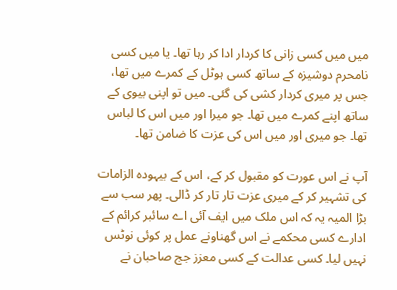میں میں کسی زانی کا کردار ادا کر رہا تھا۔ یا میں کسی نامحرم دوشیزہ کے ساتھ کسی ہوٹل کے کمرے میں تھا، جس پر میری کردار کشی کی گئی۔ میں تو اپنی بیوی کے ساتھ اپنے کمرے میں تھا۔ جو میرا اور میں اس کا لباس تھا۔ جو میری اور میں اس کی عزت کا ضامن تھا۔

آپ نے اس عورت کو مقبول کر کے، اس کے بیہودہ الزامات کی تشہیر کر کے میری عزت تار تار کر ڈالی۔ پھر سب سے بڑا المیہ یہ کہ اس ملک میں ایف آئی اے سائبر کرائم کے ادارے کسی محکمے نے اس گھناونے عمل پر کوئی نوٹس نہیں لیا۔ کسی عدالت کے کسی معزز جج صاحبان نے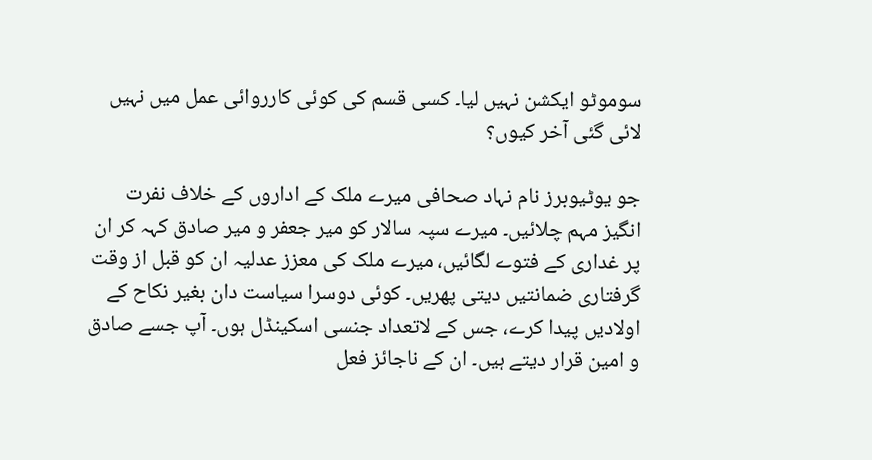سوموٹو ایکشن نہیں لیا۔ کسی قسم کی کوئی کارروائی عمل میں نہیں لائی گئی آخر کیوں؟

جو یوٹیوبرز نام نہاد صحافی میرے ملک کے اداروں کے خلاف نفرت انگیز مہم چلائیں۔ میرے سپہ سالار کو میر جعفر و میر صادق کہہ کر ان پر غداری کے فتوے لگائیں، میرے ملک کی معزز عدلیہ ان کو قبل از وقت گرفتاری ضمانتیں دیتی پھریں۔ کوئی دوسرا سیاست دان بغیر نکاح کے اولادیں پیدا کرے، جس کے لاتعداد جنسی اسکینڈل ہوں۔ آپ جسے صادق و امین قرار دیتے ہیں۔ ان کے ناجائز فعل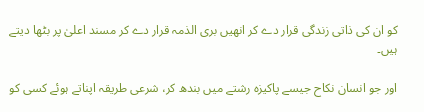کو ان کی ذاتی زندگی قرار دے کر انھیں بری الذمہ قرار دے کر مسند اعلیٰ پر بٹھا دیتے ہیں۔

اور جو انسان نکاح جیسے پاکیزہ رشتے میں بندھ کر، شرعی طریقہ اپناتے ہوئے کسی کو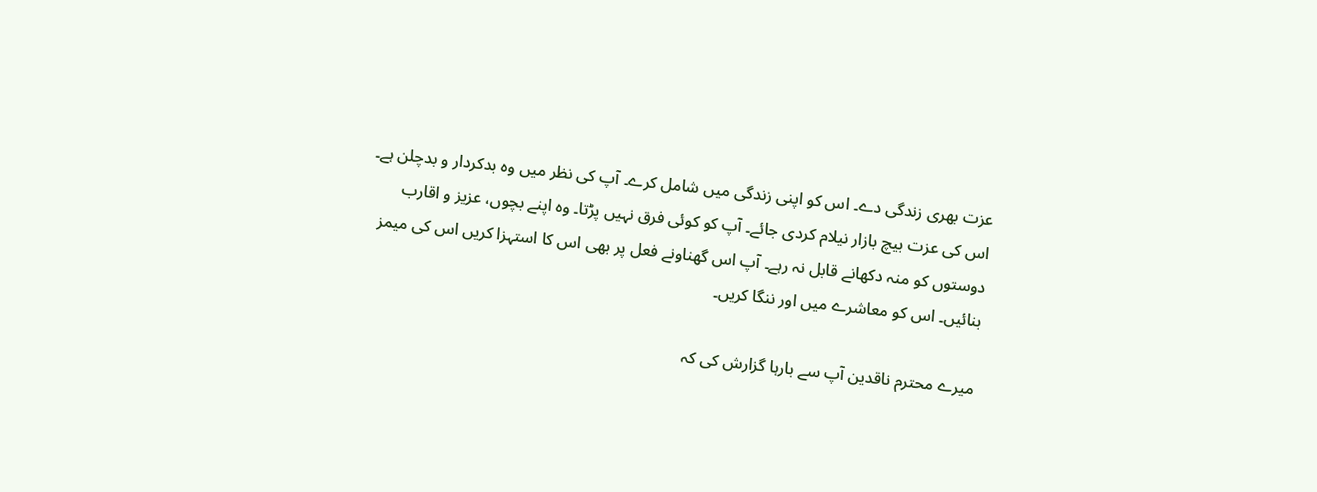عزت بھری زندگی دے۔ اس کو اپنی زندگی میں شامل کرے۔ آپ کی نظر میں وہ بدکردار و بدچلن ہے۔ اس کی عزت بیچ بازار نیلام کردی جائے۔ آپ کو کوئی فرق نہیں پڑتا۔ وہ اپنے بچوں، عزیز و اقارب دوستوں کو منہ دکھانے قابل نہ رہے۔ آپ اس گھناونے فعل پر بھی اس کا استہزا کریں اس کی میمز بنائیں۔ اس کو معاشرے میں اور ننگا کریں۔

میرے محترم ناقدین آپ سے بارہا گزارش کی کہ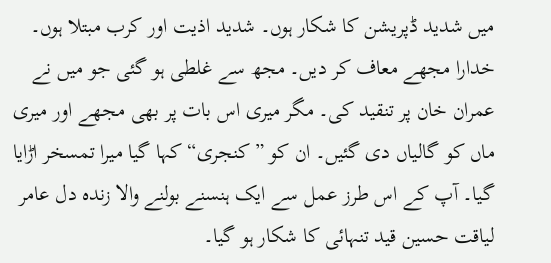میں شدید ڈپریشن کا شکار ہوں۔ شدید اذیت اور کرب مبتلا ہوں۔ خدارا مجھے معاف کر دیں۔ مجھ سے غلطی ہو گئی جو میں نے عمران خان پر تنقید کی۔ مگر میری اس بات پر بھی مجھے اور میری ماں کو گالیاں دی گئیں۔ ان کو ”کنجری“ کہا گیا میرا تمسخر اڑایا گیا۔ آپ کے اس طرز عمل سے ایک ہنسنے بولنے والا زندہ دل عامر لیاقت حسین قید تنہائی کا شکار ہو گیا۔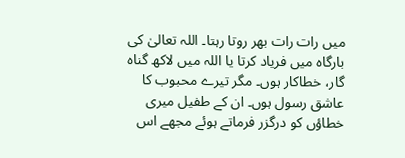میں رات رات بھر روتا رہتا۔ اللہ تعالیٰ کی بارگاہ میں فریاد کرتا یا اللہ میں لاکھ گناہ گار، خطاکار ہوں۔ مگر تیرے محبوب کا عاشق رسول ہوں۔ ان کے طفیل میری خطاؤں کو درگزر فرماتے ہوئے مجھے اس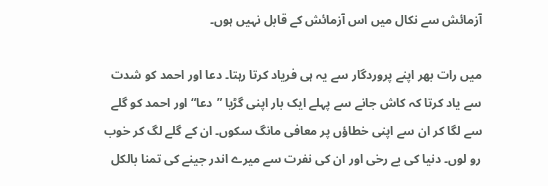آزمائش سے نکال میں اس آزمائش کے قابل نہیں ہوں۔

میں رات بھر اپنے پروردگار سے یہ ہی فریاد کرتا رہتا۔ دعا اور احمد کو شدت سے یاد کرتا کہ کاش جانے سے پہلے ایک بار اپنی گڑیا ”دعا“ اور احمد کو گلے سے لگا کر ان سے اپنی خطاؤں پر معافی مانگ سکوں۔ ان کے گلے لگ کر خوب رو لوں۔ دنیا کی بے رخی اور ان کی نفرت سے میرے اندر جینے کی تمنا بالکل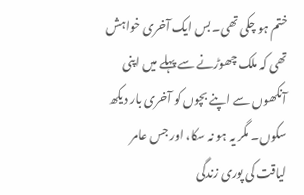ختم ہو چکی تھی۔ بس ایک آخری خواہش تھی کہ ملک چھوڑنے سے پہلے میں اپنی آنکھوں سے اپنے بچوں کو آخری بار دیکھ سکوں۔ مگر یہ ہو نہ سکا، اور جس عامر لیاقت کی پوری زندگی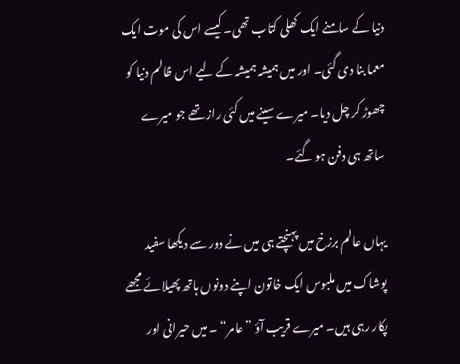دنیا کے سامنے ایک کھلی کتاب تھی۔ کیسے اس کی موت ایک معما بنا دی گئی۔ اور میں ہمیشہ ہمیشہ کے لیے اس ظالم دنیا کو چھوڑ کر چل دیا۔ میرے سینے میں کئی راز تھے جو میرے ساتھ ہی دفن ہو گئے۔

یہاں عالم برزخ میں پہنچتے ہی میں نے دور سے دیکھا سفید پوشاک میں ملبوس ایک خاتون اپنے دونوں ہاتھ پھیلائے مجھے پکار رہی ہیں۔ میرے قریب آؤ ”عامر“ ۔ میں حیرانی اور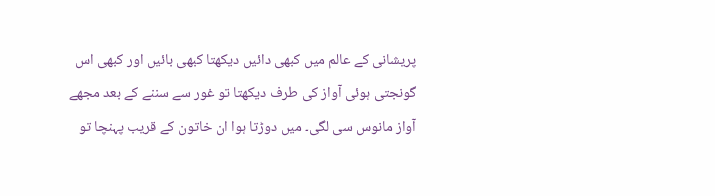پریشانی کے عالم میں کبھی دائیں دیکھتا کبھی بائیں اور کبھی اس گونجتی ہوئی آواز کی طرف دیکھتا تو غور سے سننے کے بعد مجھے آواز مانوس سی لگی۔ میں دوڑتا ہوا ان خاتون کے قریب پہنچا تو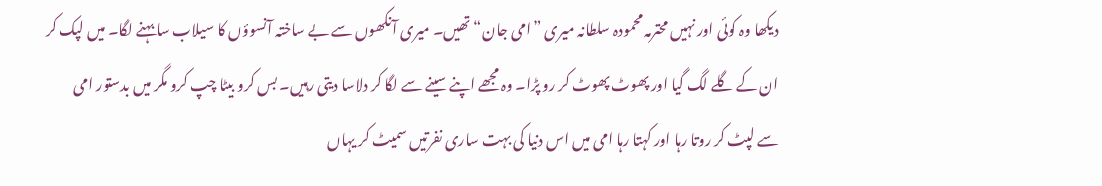دیکھا وہ کوئی اور نہیں محترمہ محمودہ سلطانہ میری ”امی جان“ تھیں۔ میری آنکھوں سے بے ساختہ آنسوؤں کا سیلاب سا بہنے لگا۔ میں لپک کر ان کے گلے لگ گیا اور پھوٹ پھوٹ کر رو پڑا۔ وہ مجھے اپنے سینے سے لگا کر دلاسا دیتی رہیں۔ بس کرو بیٹا چپ کرو مگر میں بدستور امی سے لپٹ کر روتا رہا اور کہتا رہا امی میں اس دنیا کی بہت ساری نفرتیں سمیٹ کر یہاں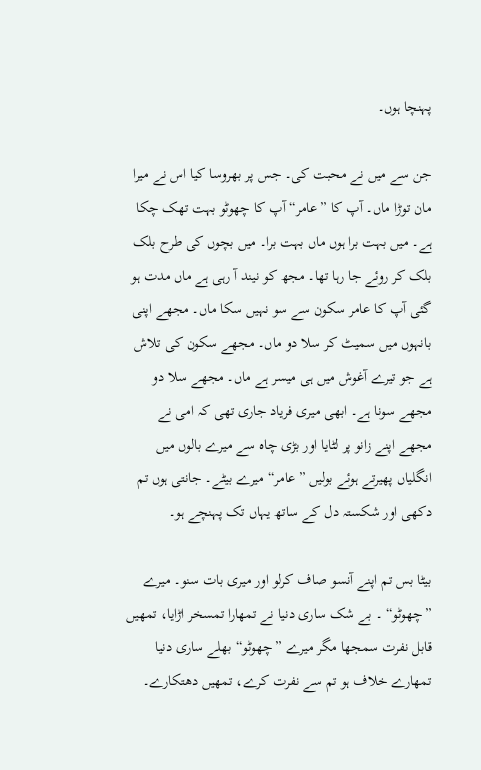پہنچا ہوں۔

جن سے میں نے محبت کی۔ جس پر بھروسا کیا اس نے میرا مان توڑا ماں۔ آپ کا ”عامر“ آپ کا چھوٹو بہت تھک چکا ہے۔ میں بہت برا ہوں ماں بہت برا۔ میں بچوں کی طرح بلک بلک کر روئے جا رہا تھا۔ مجھ کو نیند آ رہی ہے ماں مدت ہو گئی آپ کا عامر سکون سے سو نہیں سکا ماں۔ مجھے اپنی بانہوں میں سمیٹ کر سلا دو ماں۔ مجھے سکون کی تلاش ہے جو تیرے آغوش میں ہی میسر ہے ماں۔ مجھے سلا دو مجھے سونا ہے۔ ابھی میری فریاد جاری تھی کہ امی نے مجھے اپنے زانو پر لٹایا اور بڑی چاہ سے میرے بالوں میں انگلیاں پھیرتے ہوئے بولیں ”عامر“ میرے بیٹے۔ جانتی ہوں تم دکھی اور شکستہ دل کے ساتھ یہاں تک پہنچے ہو۔

بیٹا بس تم اپنے آنسو صاف کرلو اور میری بات سنو۔ میرے ”چھوٹو“ ۔ بے شک ساری دنیا نے تمھارا تمسخر اڑایا، تمھیں قابل نفرت سمجھا مگر میرے ”چھوٹو“ بھلے ساری دنیا تمھارے خلاف ہو تم سے نفرت کرے، تمھیں دھتکارے۔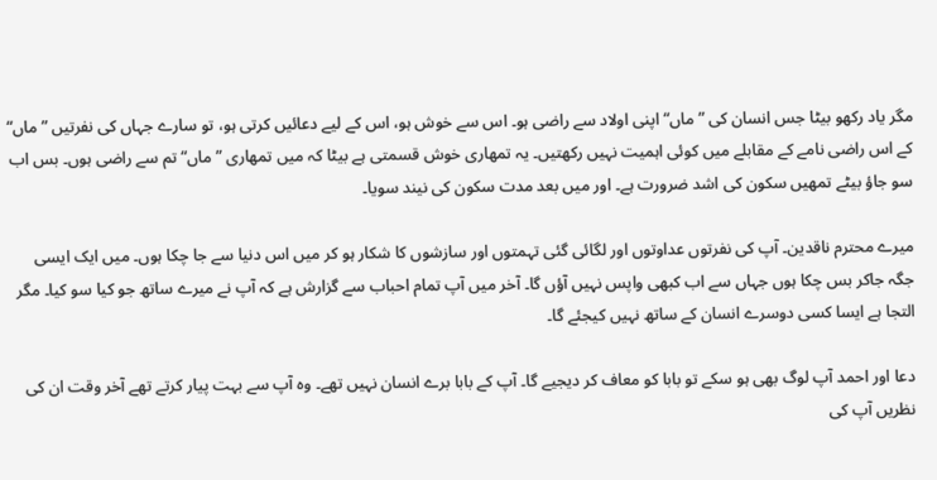مگر یاد رکھو بیٹا جس انسان کی ”ماں“ اپنی اولاد سے راضی ہو۔ اس سے خوش ہو، اس کے لیے دعائیں کرتی ہو، تو سارے جہاں کی نفرتیں ”ماں“ کے اس راضی نامے کے مقابلے میں کوئی اہمیت نہیں رکھتیں۔ یہ تمھاری خوش قسمتی ہے بیٹا کہ میں تمھاری ”ماں“ تم سے راضی ہوں۔ بس اب سو جاؤ بیٹے تمھیں سکون کی اشد ضرورت ہے۔ اور میں بعد مدت سکون کی نیند سویا۔

میرے محترم ناقدین۔ آپ کی نفرتوں عداوتوں اور لگائی گئی تہمتوں اور سازشوں کا شکار ہو کر میں اس دنیا سے جا چکا ہوں۔ میں ایک ایسی جگہ جاکر بس چکا ہوں جہاں سے اب کبھی واپس نہیں آؤں گا۔ آخر میں آپ تمام احباب سے گزارش ہے کہ آپ نے میرے ساتھ جو کیا سو کیا۔ مگر التجا ہے ایسا کسی دوسرے انسان کے ساتھ نہیں کیجئے گا۔

دعا اور احمد آپ لوگ بھی ہو سکے تو بابا کو معاف کر دیجیے گا۔ آپ کے بابا برے انسان نہیں تھے۔ وہ آپ سے بہت پیار کرتے تھے آخر وقت ان کی نظریں آپ کی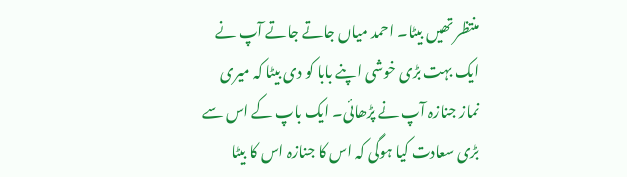منتظر تھیں بیٹا۔ احمد میاں جاتے جاتے آپ نے ایک بہت بڑی خوشی اپنے بابا کو دی بیٹا کہ میری نماز جنازہ آپ نے پڑھائی۔ ایک باپ کے اس سے بڑی سعادت کیا ہوگی کہ اس کا جنازہ اس کا بیٹا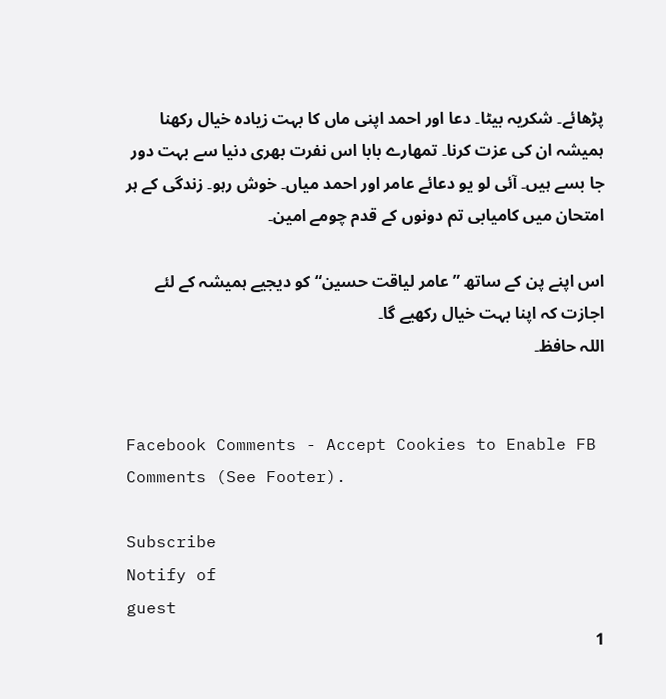پڑھائے۔ شکریہ بیٹا۔ دعا اور احمد اپنی ماں کا بہت زیادہ خیال رکھنا ہمیشہ ان کی عزت کرنا۔ تمھارے بابا اس نفرت بھری دنیا سے بہت دور جا بسے ہیں۔ آئی لو یو دعائے عامر اور احمد میاں۔ خوش رہو۔ زندگی کے ہر امتحان میں کامیابی تم دونوں کے قدم چومے امین۔

اس اپنے پن کے ساتھ ”عامر لیاقت حسین“ کو دیجیے ہمیشہ کے لئے اجازت کہ اپنا بہت خیال رکھیے گا۔
اللہ حافظ۔


Facebook Comments - Accept Cookies to Enable FB Comments (See Footer).

Subscribe
Notify of
guest
1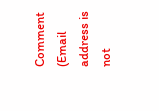Comment (Email address is not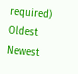required)
Oldest
Newest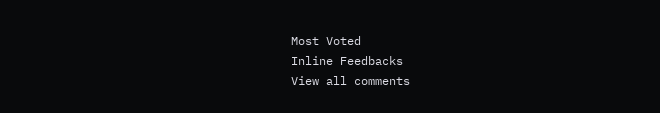Most Voted
Inline Feedbacks
View all comments